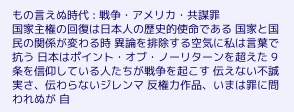もの言えぬ時代 : 戦争・アメリカ・共謀罪
国家主権の回復は日本人の歴史的使命である 国家と国民の関係が変わる時 異論を排除する空気に私は言葉で抗う 日本はポイント・オブ・ノーリターンを超えた 9条を信仰している人たちが戦争を起こす 伝えない不誠実さ、伝わらないジレンマ 反権力作品、いまは罪に問われぬが 自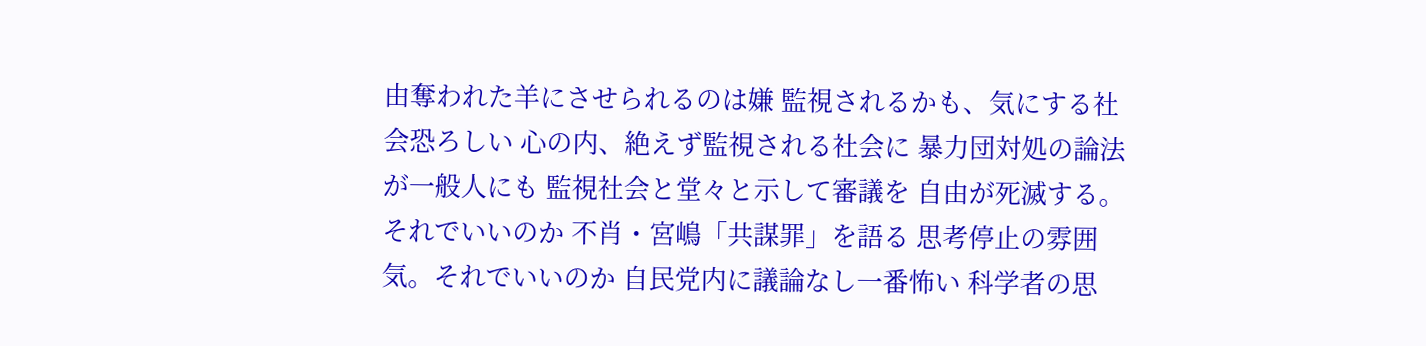由奪われた羊にさせられるのは嫌 監視されるかも、気にする社会恐ろしい 心の内、絶えず監視される社会に 暴力団対処の論法が一般人にも 監視社会と堂々と示して審議を 自由が死滅する。それでいいのか 不肖・宮嶋「共謀罪」を語る 思考停止の雰囲気。それでいいのか 自民党内に議論なし一番怖い 科学者の思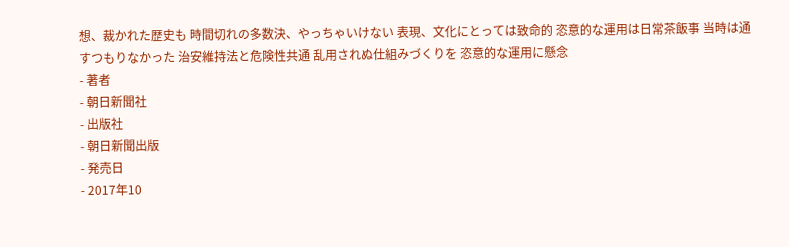想、裁かれた歴史も 時間切れの多数決、やっちゃいけない 表現、文化にとっては致命的 恣意的な運用は日常茶飯事 当時は通すつもりなかった 治安維持法と危険性共通 乱用されぬ仕組みづくりを 恣意的な運用に懸念
- 著者
- 朝日新聞社
- 出版社
- 朝日新聞出版
- 発売日
- 2017年10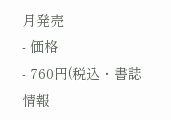月発売
- 価格
- 760円(税込・書誌情報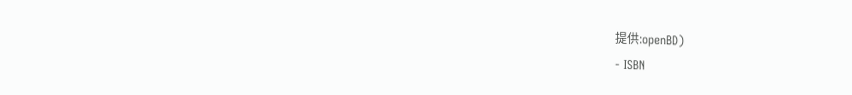提供:openBD)
- ISBN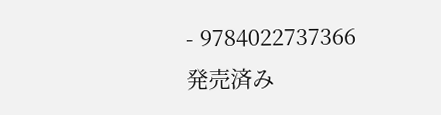- 9784022737366
発売済み